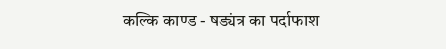कल्कि काण्ड - षड्यंत्र का पर्दाफाश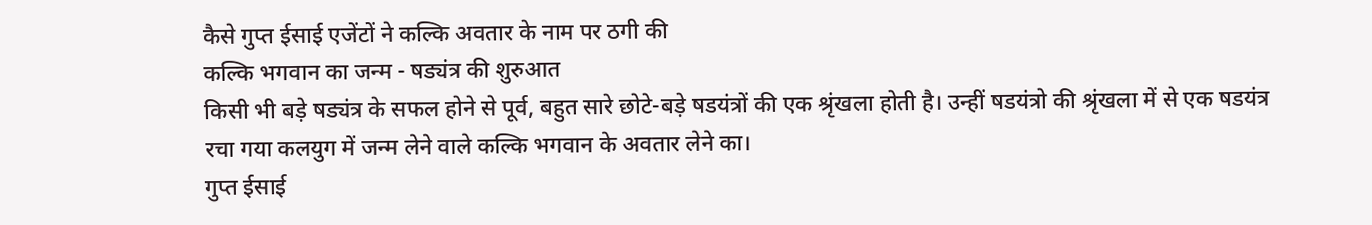कैसे गुप्त ईसाई एजेंटों ने कल्कि अवतार के नाम पर ठगी की
कल्कि भगवान का जन्म - षड्यंत्र की शुरुआत
किसी भी बड़े षड्यंत्र के सफल होने से पूर्व, बहुत सारे छोटे-बड़े षडयंत्रों की एक श्रृंखला होती है। उन्हीं षडयंत्रो की श्रृंखला में से एक षडयंत्र रचा गया कलयुग में जन्म लेने वाले कल्कि भगवान के अवतार लेने का।
गुप्त ईसाई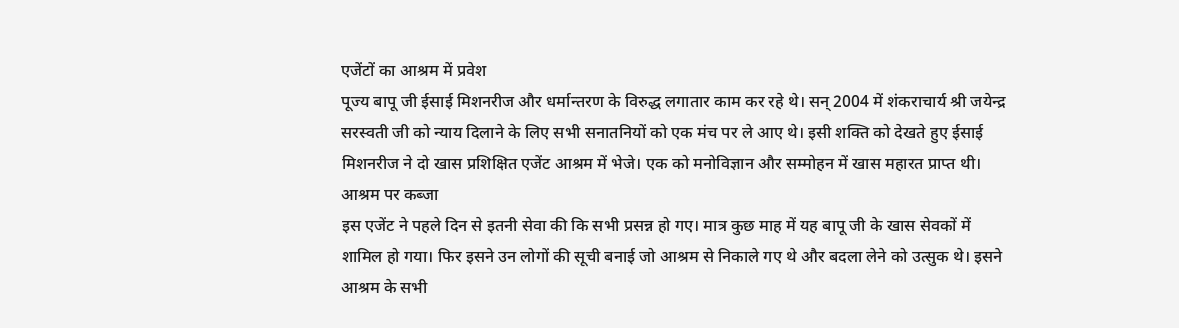एजेंटों का आश्रम में प्रवेश
पूज्य बापू जी ईसाई मिशनरीज और धर्मान्तरण के विरुद्ध लगातार काम कर रहे थे। सन् 2004 में शंकराचार्य श्री जयेन्द्र सरस्वती जी को न्याय दिलाने के लिए सभी सनातनियों को एक मंच पर ले आए थे। इसी शक्ति को देखते हुए ईसाई मिशनरीज ने दो खास प्रशिक्षित एजेंट आश्रम में भेजे। एक को मनोविज्ञान और सम्मोहन में खास महारत प्राप्त थी।
आश्रम पर कब्जा
इस एजेंट ने पहले दिन से इतनी सेवा की कि सभी प्रसन्न हो गए। मात्र कुछ माह में यह बापू जी के खास सेवकों में शामिल हो गया। फिर इसने उन लोगों की सूची बनाई जो आश्रम से निकाले गए थे और बदला लेने को उत्सुक थे। इसने आश्रम के सभी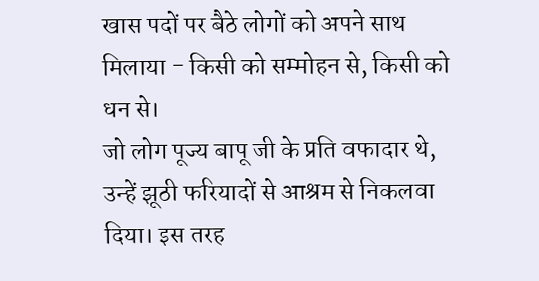खास पदों पर बैठे लोगों को अपने साथ मिलाया - किसी को सम्मोहन से, किसी को धन से।
जो लोग पूज्य बापू जी के प्रति वफादार थे, उन्हें झूठी फरियादों से आश्रम से निकलवा दिया। इस तरह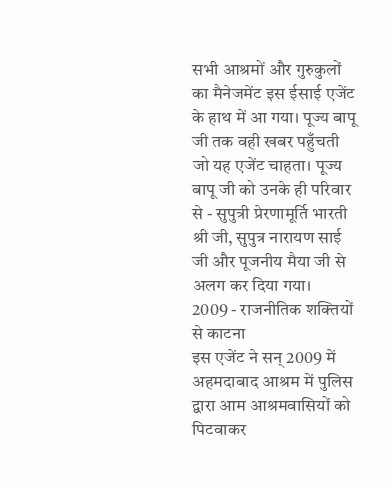सभी आश्रमों और गुरुकुलों का मैनेजमेंट इस ईसाई एजेंट के हाथ में आ गया। पूज्य बापू जी तक वही खबर पहुँचती जो यह एजेंट चाहता। पूज्य बापू जी को उनके ही परिवार से - सुपुत्री प्रेरणामूर्ति भारती श्री जी, सुपुत्र नारायण साई जी और पूजनीय मैया जी से अलग कर दिया गया।
2009 - राजनीतिक शक्तियों से काटना
इस एजेंट ने सन् 2009 में अहमदाबाद आश्रम में पुलिस द्वारा आम आश्रमवासियों को पिटवाकर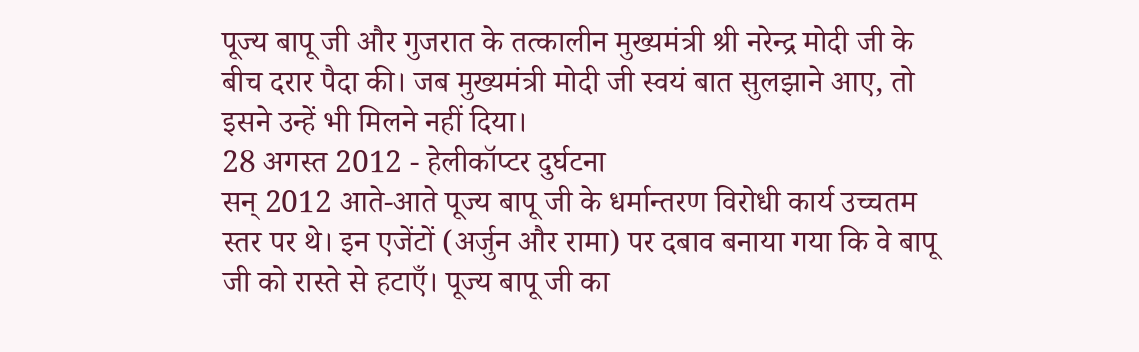पूज्य बापू जी और गुजरात के तत्कालीन मुख्यमंत्री श्री नरेन्द्र मोदी जी के बीच दरार पैदा की। जब मुख्यमंत्री मोदी जी स्वयं बात सुलझाने आए, तो इसने उन्हें भी मिलने नहीं दिया।
28 अगस्त 2012 - हेलीकॉप्टर दुर्घटना
सन् 2012 आते-आते पूज्य बापू जी के धर्मान्तरण विरोधी कार्य उच्चतम स्तर पर थे। इन एजेंटों (अर्जुन और रामा) पर दबाव बनाया गया कि वे बापू जी को रास्ते से हटाएँ। पूज्य बापू जी का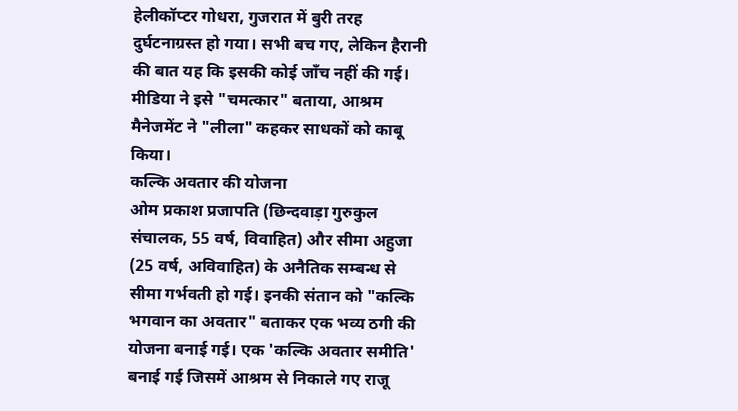हेलीकॉप्टर गोधरा, गुजरात में बुरी तरह दुर्घटनाग्रस्त हो गया। सभी बच गए, लेकिन हैरानी की बात यह कि इसकी कोई जाँच नहीं की गई। मीडिया ने इसे "चमत्कार" बताया, आश्रम मैनेजमेंट ने "लीला" कहकर साधकों को काबू किया।
कल्कि अवतार की योजना
ओम प्रकाश प्रजापति (छिन्दवाड़ा गुरुकुल संचालक, 55 वर्ष, विवाहित) और सीमा अहुजा (25 वर्ष, अविवाहित) के अनैतिक सम्बन्ध से सीमा गर्भवती हो गई। इनकी संतान को "कल्कि भगवान का अवतार" बताकर एक भव्य ठगी की योजना बनाई गई। एक 'कल्कि अवतार समीति' बनाई गई जिसमें आश्रम से निकाले गए राजू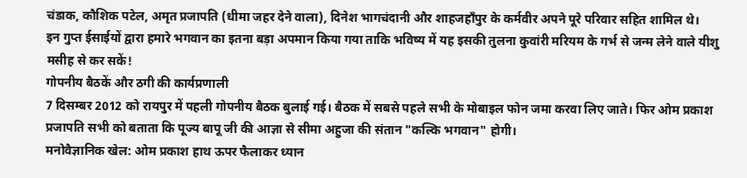चंडाक, कौशिक पटेल, अमृत प्रजापति (धीमा जहर देने वाला), दिनेश भागचंदानी और शाहजहाँपुर के कर्मवीर अपने पूरे परिवार सहित शामिल थे।
इन गुप्त ईसाईयों द्वारा हमारे भगवान का इतना बड़ा अपमान किया गया ताकि भविष्य में यह इसकी तुलना कुवांरी मरियम के गर्भ से जन्म लेने वाले यीशु मसीह से कर सकें!
गोपनीय बैठकें और ठगी की कार्यप्रणाली
7 दिसम्बर 2012 को रायपुर में पहली गोपनीय बैठक बुलाई गई। बैठक में सबसे पहले सभी के मोबाइल फोन जमा करवा लिए जाते। फिर ओम प्रकाश प्रजापति सभी को बताता कि पूज्य बापू जी की आज्ञा से सीमा अहुजा की संतान "कल्कि भगवान" होगी।
मनोवैज्ञानिक खेल: ओम प्रकाश हाथ ऊपर फैलाकर ध्यान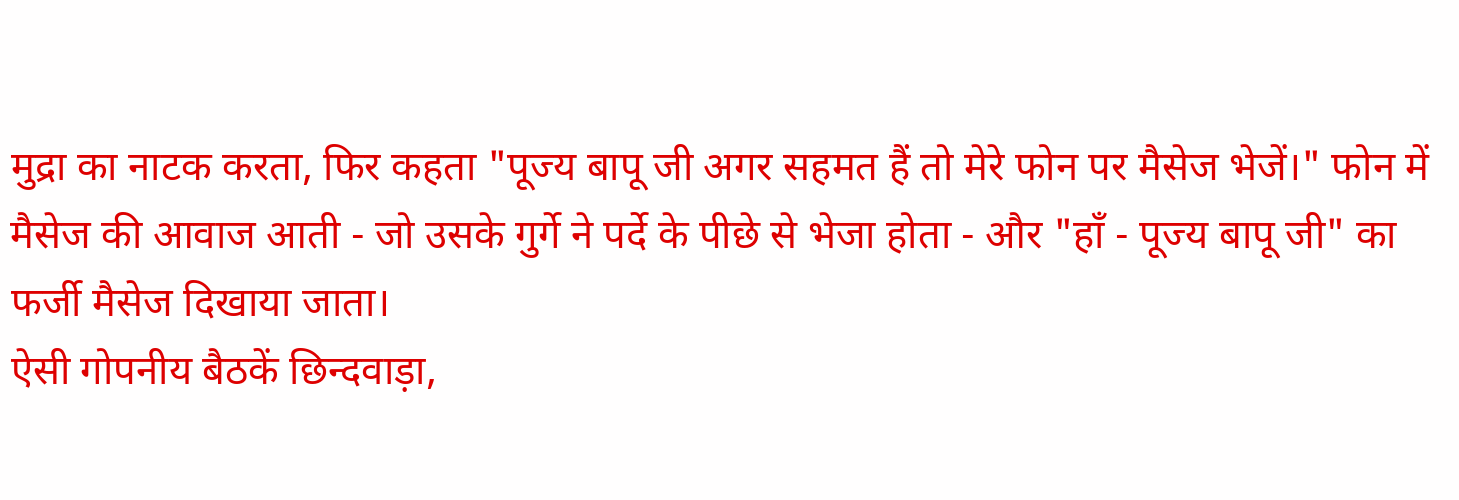मुद्रा का नाटक करता, फिर कहता "पूज्य बापू जी अगर सहमत हैं तो मेरे फोन पर मैसेज भेजें।" फोन में मैसेज की आवाज आती - जो उसके गुर्गे ने पर्दे के पीछे से भेजा होता - और "हाँ - पूज्य बापू जी" का फर्जी मैसेज दिखाया जाता।
ऐसी गोपनीय बैठकें छिन्दवाड़ा,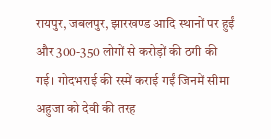रायपुर, जबलपुर, झारखण्ड आदि स्थानों पर हुईं और 300-350 लोगों से करोड़ों की ठगी की गई। गोदभराई की रस्में कराई गईं जिनमें सीमा अहुजा को देवी की तरह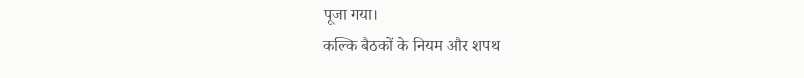पूजा गया।
कल्कि बैठकों के नियम और शपथ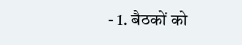- 1. बैठकों को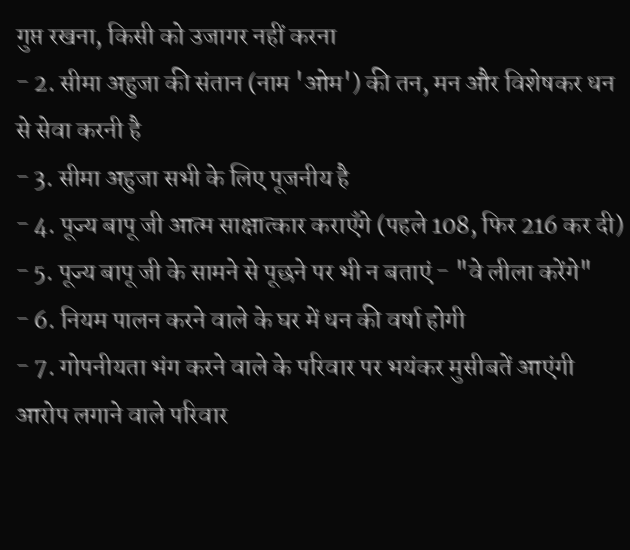गुप्त रखना, किसी को उजागर नहीं करना
- 2. सीमा अहुजा की संतान (नाम 'ओम') की तन, मन और विशेषकर धन से सेवा करनी है
- 3. सीमा अहुजा सभी के लिए पूजनीय है
- 4. पूज्य बापू जी आत्म साक्षात्कार कराएँगे (पहले 108, फिर 216 कर दी)
- 5. पूज्य बापू जी के सामने से पूछने पर भी न बताएं - "वे लीला करेंगे"
- 6. नियम पालन करने वाले के घर में धन की वर्षा होगी
- 7. गोपनीयता भंग करने वाले के परिवार पर भयंकर मुसीबतें आएंगी
आरोप लगाने वाले परिवार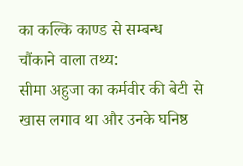का कल्कि काण्ड से सम्बन्ध
चौंकाने वाला तथ्य:
सीमा अहुजा का कर्मवीर की बेटी से खास लगाव था और उनके घनिष्ठ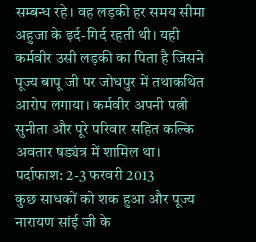सम्बन्ध रहे। वह लड़की हर समय सीमा अहुजा के इर्द-गिर्द रहती थी। यही कर्मवीर उसी लड़की का पिता है जिसने पूज्य बापू जी पर जोधपुर में तथाकथित आरोप लगाया। कर्मवीर अपनी पत्नी सुनीता और पूरे परिवार सहित कल्कि अवतार षड्यंत्र में शामिल था।
पर्दाफाश: 2-3 फरवरी 2013
कुछ साधकों को शक हुआ और पूज्य नारायण सांई जी के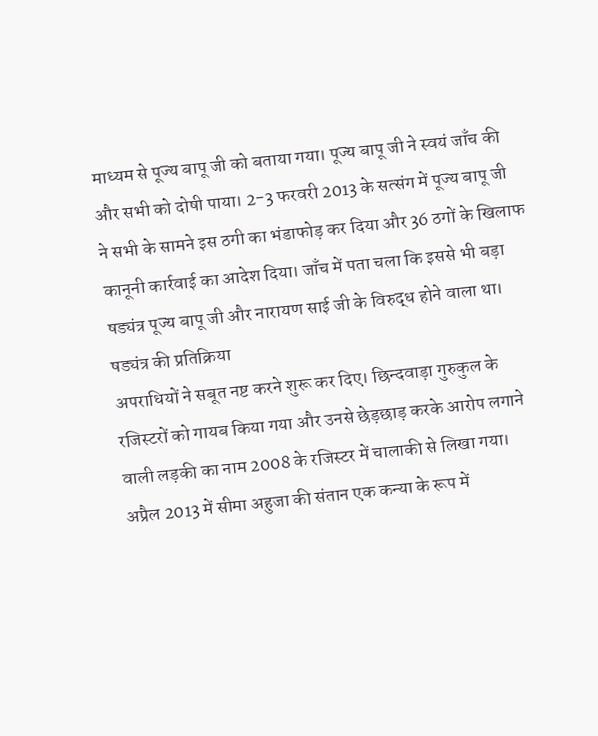माध्यम से पूज्य बापू जी को बताया गया। पूज्य बापू जी ने स्वयं जाँच की और सभी को दोषी पाया। 2-3 फरवरी 2013 के सत्संग में पूज्य बापू जी ने सभी के सामने इस ठगी का भंडाफोड़ कर दिया और 36 ठगों के खिलाफ कानूनी कार्रवाई का आदेश दिया। जाँच में पता चला कि इससे भी बड़ा षड्यंत्र पूज्य बापू जी और नारायण साई जी के विरुद्ध होने वाला था।
षड्यंत्र की प्रतिक्रिया
अपराधियों ने सबूत नष्ट करने शुरू कर दिए। छिन्दवाड़ा गुरुकुल के रजिस्टरों को गायब किया गया और उनसे छेड़छाड़ करके आरोप लगाने वाली लड़की का नाम 2008 के रजिस्टर में चालाकी से लिखा गया। अप्रैल 2013 में सीमा अहुजा की संतान एक कन्या के रूप में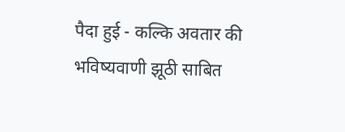पैदा हुई - कल्कि अवतार की भविष्यवाणी झूठी साबित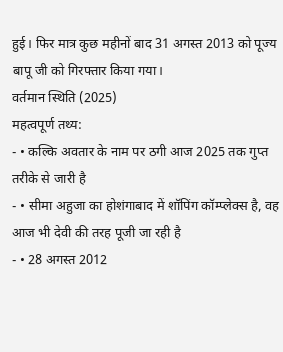हुई। फिर मात्र कुछ महीनों बाद 31 अगस्त 2013 को पूज्य बापू जी को गिरफ्तार किया गया।
वर्तमान स्थिति (2025)
महत्वपूर्ण तथ्य:
- • कल्कि अवतार के नाम पर ठगी आज 2025 तक गुप्त तरीके से जारी है
- • सीमा अहुजा का होशंगाबाद में शॉपिंग कॉम्प्लेक्स है, वह आज भी देवी की तरह पूजी जा रही है
- • 28 अगस्त 2012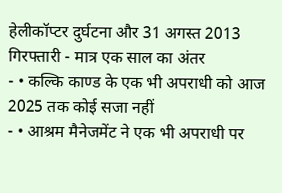हेलीकॉप्टर दुर्घटना और 31 अगस्त 2013 गिरफ्तारी - मात्र एक साल का अंतर
- • कल्कि काण्ड के एक भी अपराधी को आज 2025 तक कोई सजा नहीं
- • आश्रम मैनेजमेंट ने एक भी अपराधी पर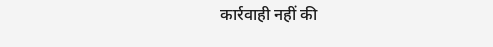कार्रवाही नहीं की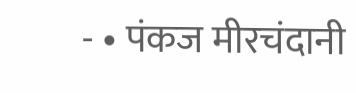- • पंकज मीरचंदानी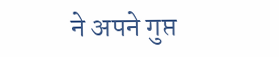ने अपने गुप्त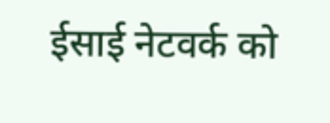ईसाई नेटवर्क को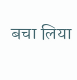बचा लिया